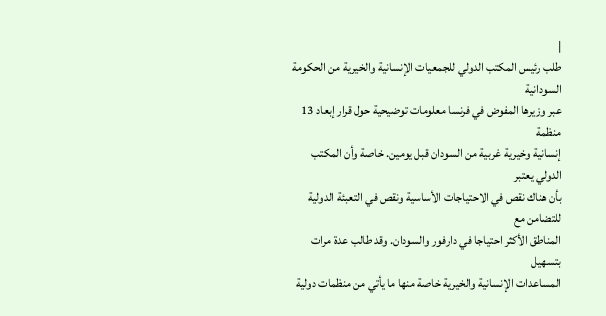|
طلب رئيس المكتب الدولي للجمعيات الإنسانية والخيرية من الحكومة السودانية
عبر وزيرها المفوض في فرنسا معلومات توضيحية حول قرار إبعاد 13 منظمة
إنسانية وخيرية غربية من السودان قبل يومين. خاصة وأن المكتب الدولي يعتبر
بأن هناك نقص في الاحتياجات الأساسية ونقص في التعبئة الدولية للتضامن مع
المناطق الأكثر احتياجا في دارفور والسودان. وقد طالب عدة مرات بتسهيل
المساعدات الإنسانية والخيرية خاصة منها ما يأتي من منظمات دولية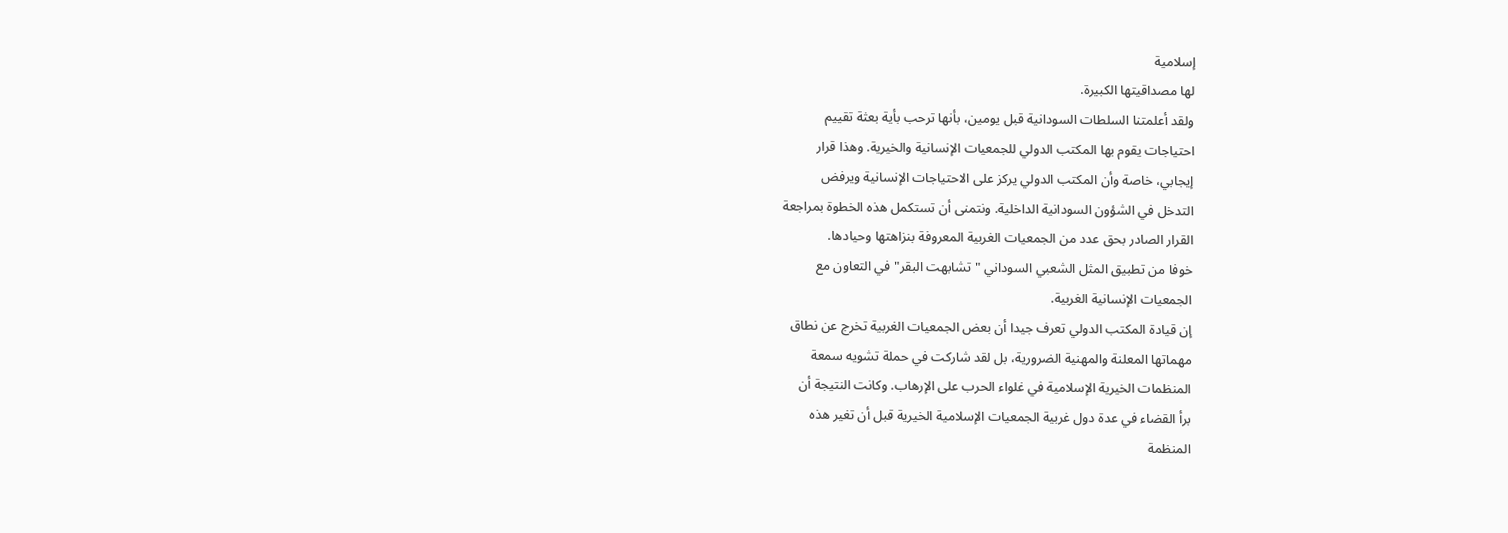إسلامية
لها مصداقيتها الكبيرة.
ولقد أعلمتنا السلطات السودانية قبل يومين، بأنها ترحب بأية بعثة تقييم
احتياجات يقوم بها المكتب الدولي للجمعيات الإنسانية والخيرية. وهذا قرار
إيجابي، خاصة وأن المكتب الدولي يركز على الاحتياجات الإنسانية ويرفض
التدخل في الشؤون السودانية الداخلية. ونتمنى أن تستكمل هذه الخطوة بمراجعة
القرار الصادر بحق عدد من الجمعيات الغربية المعروفة بنزاهتها وحيادها.
خوفا من تطبيق المثل الشعبي السوداني "تشابهت البقر" في التعاون مع
الجمعيات الإنسانية الغربية.
إن قيادة المكتب الدولي تعرف جيدا أن بعض الجمعيات الغربية تخرج عن نطاق
مهماتها المعلنة والمهنية الضرورية، بل لقد شاركت في حملة تشويه سمعة
المنظمات الخيرية الإسلامية في غلواء الحرب على الإرهاب. وكانت النتيجة أن
برأ القضاء في عدة دول غربية الجمعيات الإسلامية الخيرية قبل أن تغير هذه
المنظمة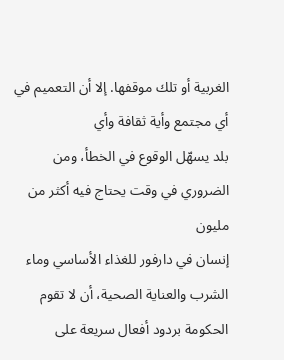الغربية أو تلك موقفها. إلا أن التعميم في أي مجتمع وأية ثقافة وأي
بلد يسهّل الوقوع في الخطأ، ومن الضروري في وقت يحتاج فيه أكثر من مليون
إنسان في دارفور للغذاء الأساسي وماء الشرب والعناية الصحية، أن لا تقوم
الحكومة بردود أفعال سريعة على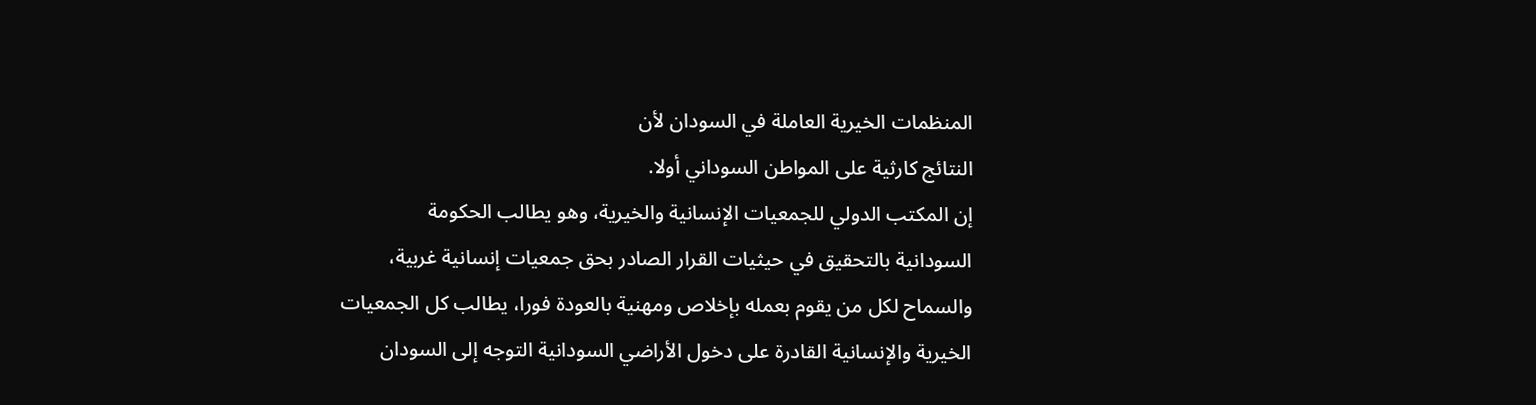المنظمات الخيرية العاملة في السودان لأن
النتائج كارثية على المواطن السوداني أولا.
إن المكتب الدولي للجمعيات الإنسانية والخيرية، وهو يطالب الحكومة
السودانية بالتحقيق في حيثيات القرار الصادر بحق جمعيات إنسانية غربية،
والسماح لكل من يقوم بعمله بإخلاص ومهنية بالعودة فورا، يطالب كل الجمعيات
الخيرية والإنسانية القادرة على دخول الأراضي السودانية التوجه إلى السودان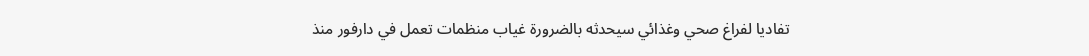تفاديا لفراغ صحي وغذائي سيحدثه بالضرورة غياب منظمات تعمل في دارفور منذ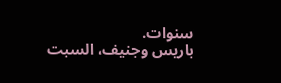سنوات.
باريس وجنيف، السبت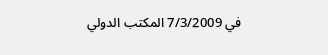في 7/3/2009 المكتب الدولي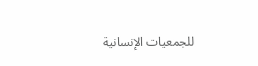للجمعيات الإنسانية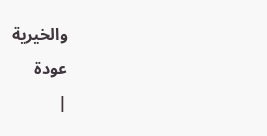والخيرية
عودة
|